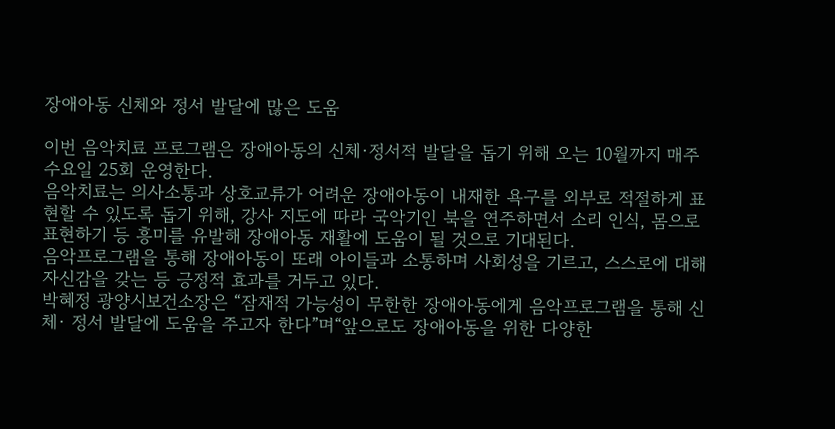장애아동 신체와 정서 발달에 많은 도움

이번 음악치료 프로그램은 장애아동의 신체·정서적 발달을 돕기 위해 오는 10월까지 매주 수요일 25회 운영한다.
음악치료는 의사소통과 상호교류가 어려운 장애아동이 내재한 욕구를 외부로 적절하게 표현할 수 있도록 돕기 위해, 강사 지도에 따라 국악기인 북을 연주하면서 소리 인식, 몸으로 표현하기 등 흥미를 유발해 장애아동 재활에 도움이 될 것으로 기대된다.
음악프로그램을 통해 장애아동이 또래 아이들과 소통하며 사회성을 기르고, 스스로에 대해 자신감을 갖는 등 긍정적 효과를 거두고 있다.
박혜정 광양시보건소장은 “잠재적 가능성이 무한한 장애아동에게 음악프로그램을 통해 신체· 정서 발달에 도움을 주고자 한다”며“앞으로도 장애아동을 위한 다양한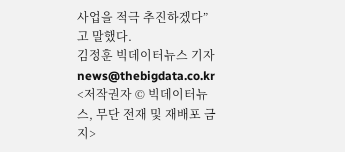사업을 적극 추진하겠다”고 말했다.
김정훈 빅데이터뉴스 기자 news@thebigdata.co.kr
<저작권자 © 빅데이터뉴스, 무단 전재 및 재배포 금지>